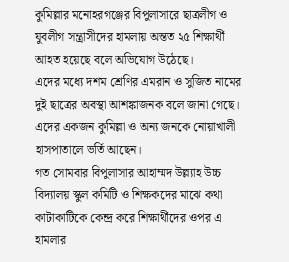কুমিল্লার মনোহরগঞ্জের বিপুলাসারে ছাত্রলীগ ও যুবলীগ সন্ত্রাসীদের হামলায় অন্তত ২৫ শিক্ষার্থী আহত হয়েছে বলে অভিযোগ উঠেছে।
এদের মধ্যে দশম শ্রেণির এমরান ও সুজিত নামের দুই ছাত্রের অবস্থা আশঙ্কাজনক বলে জানা গেছে। এদের একজন কুমিল্লা ও অন্য জনকে নোয়াখালী হাসপাতালে ভর্তি আছেন।
গত সোমবার বিপুলাসার আহাম্মদ উল্ল্যাহ উচ্চ বিদ্যালয় স্কুল কমিটি ও শিক্ষকদের মাঝে কথা কাটাকাটিকে কেন্দ্র করে শিক্ষার্থীদের ওপর এ হামলার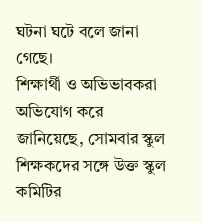ঘটনা ঘটে বলে জানা গেছে।
শিক্ষার্থী ও অভিভাবকরা অভিযোগ করে জানিয়েছে, সোমবার স্কুল শিক্ষকদের সঙ্গে উক্ত স্কুল কমিটির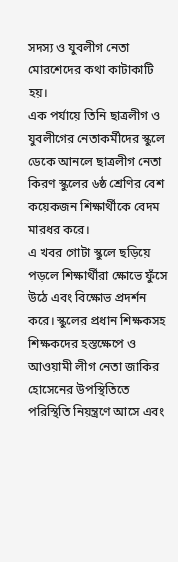সদস্য ও যুবলীগ নেতা মোরশেদের কথা কাটাকাটি হয়।
এক পর্যায়ে তিনি ছাত্রলীগ ও যুবলীগের নেতাকর্মীদের স্কুলে ডেকে আনলে ছাত্রলীগ নেতা কিরণ স্কুলের ৬ষ্ঠ শ্রেণির বেশ কয়েকজন শিক্ষার্থীকে বেদম মারধর করে।
এ খবর গোটা স্কুলে ছড়িয়ে পড়লে শিক্ষার্থীরা ক্ষোভে ফুঁসে উঠে এবং বিক্ষোভ প্রদর্শন করে। স্কুলের প্রধান শিক্ষকসহ শিক্ষকদের হস্তক্ষেপে ও আওয়ামী লীগ নেতা জাকির হোসেনের উপস্থিতিতে পরিস্থিতি নিয়ন্ত্রণে আসে এবং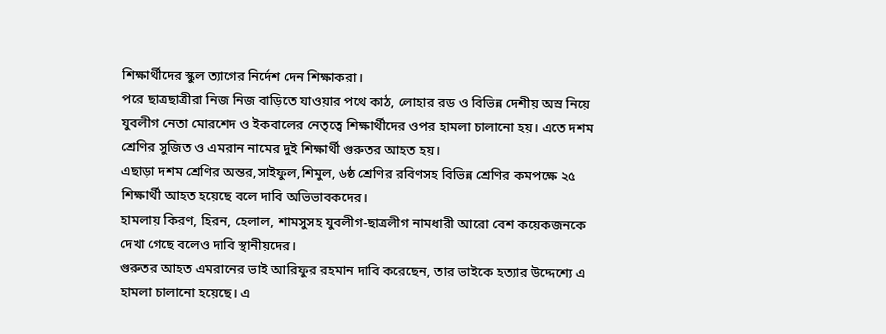শিক্ষার্থীদের স্কুল ত্যাগের নির্দেশ দেন শিক্ষাকরা।
পরে ছাত্রছাত্রীরা নিজ নিজ বাড়িতে যাওয়ার পথে কাঠ, লোহার রড ও বিভিন্ন দেশীয় অস্র নিয়ে যুবলীগ নেতা মোরশেদ ও ইকবালের নেতৃত্বে শিক্ষার্থীদের ওপর হামলা চালানো হয়। এতে দশম শ্রেণির সুজিত ও এমরান নামের দুই শিক্ষার্থী গুরুতর আহত হয়।
এছাড়া দশম শ্রেণির অন্তর,সাইফুল,শিমুল, ৬ষ্ঠ শ্রেণির রবিণসহ বিভিন্ন শ্রেণির কমপক্ষে ২৫ শিক্ষার্থী আহত হয়েছে বলে দাবি অভিভাবকদের।
হামলায় কিরণ, হিরন, হেলাল, শামসুসহ যুবলীগ-ছাত্রলীগ নামধারী আরো বেশ কয়েকজনকে দেখা গেছে বলেও দাবি স্থানীয়দের।
গুরুতর আহত এমরানের ভাই আরিফুর রহমান দাবি করেছেন, তার ভাইকে হত্যার উদ্দেশ্যে এ হামলা চালানো হয়েছে। এ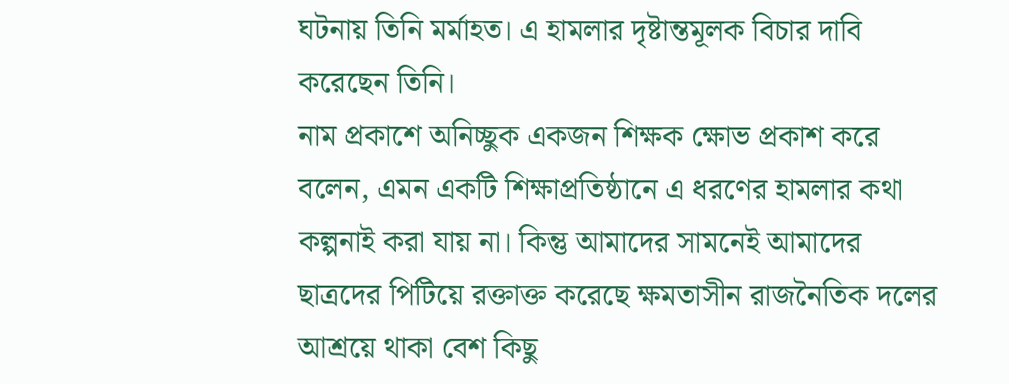ঘটনায় তিনি মর্মাহত। এ হামলার দৃষ্টান্তমূলক বিচার দাবি করেছেন তিনি।
নাম প্রকাশে অনিচ্ছুক একজন শিক্ষক ক্ষোভ প্রকাশ করে বলেন, এমন একটি শিক্ষাপ্রতিষ্ঠানে এ ধরণের হামলার কথা কল্পনাই করা যায় না। কিন্তু আমাদের সামনেই আমাদের ছাত্রদের পিটিয়ে রক্তাক্ত করেছে ক্ষমতাসীন রাজনৈতিক দলের আশ্রয়ে থাকা বেশ কিছু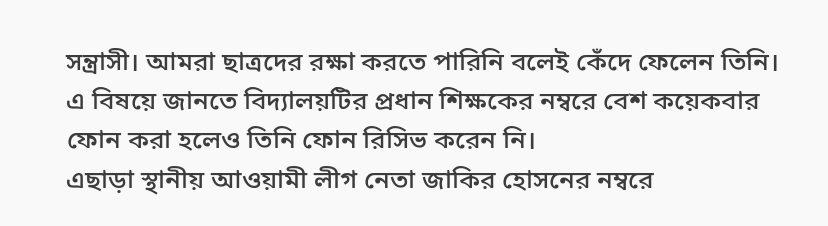সন্ত্রাসী। আমরা ছাত্রদের রক্ষা করতে পারিনি বলেই কেঁদে ফেলেন তিনি।
এ বিষয়ে জানতে বিদ্যালয়টির প্রধান শিক্ষকের নম্বরে বেশ কয়েকবার ফোন করা হলেও তিনি ফোন রিসিভ করেন নি।
এছাড়া স্থানীয় আওয়ামী লীগ নেতা জাকির হোসনের নম্বরে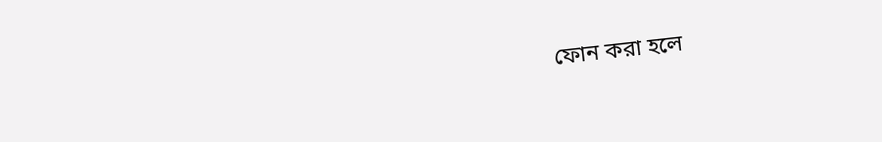ফোন করা হলে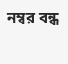নম্বর বন্ধ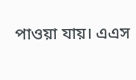পাওয়া যায়। এএস